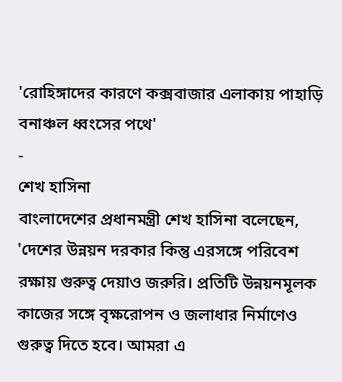'রোহিঙ্গাদের কারণে কক্সবাজার এলাকায় পাহাড়ি বনাঞ্চল ধ্বংসের পথে'
-
শেখ হাসিনা
বাংলাদেশের প্রধানমন্ত্রী শেখ হাসিনা বলেছেন, 'দেশের উন্নয়ন দরকার কিন্তু এরসঙ্গে পরিবেশ রক্ষায় গুরুত্ব দেয়াও জরুরি। প্রতিটি উন্নয়নমূলক কাজের সঙ্গে বৃক্ষরোপন ও জলাধার নির্মাণেও গুরুত্ব দিতে হবে। আমরা এ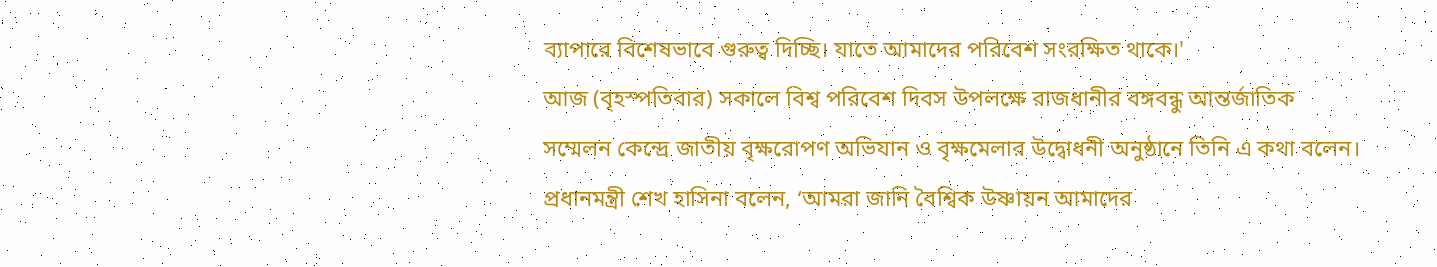ব্যাপারে বিশেষভাবে গুরুত্ব দিচ্ছি। যাতে আমাদের পরিবেশ সংরক্ষিত থাকে।'
আজ (বৃহস্পতিবার) সকালে বিশ্ব পরিবেশ দিবস উপলক্ষে রাজধানীর বঙ্গবন্ধু আন্তর্জাতিক সম্মেলন কেন্দ্রে জাতীয় বৃক্ষরোপণ অভিযান ও বৃক্ষমেলার উদ্বোধনী অনুষ্ঠানে তিনি এ কথা বলেন।
প্রধানমন্ত্রী শেখ হাসিনা বলেন, ‘আমরা জানি বৈশ্বিক উষ্ণায়ন আমাদের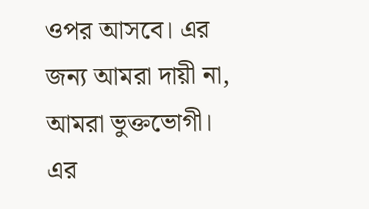ওপর আসবে। এর জন্য আমরা দায়ী না, আমরা ভুক্তভোগী। এর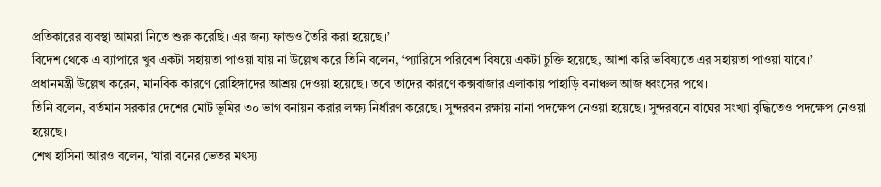প্রতিকারের ব্যবস্থা আমরা নিতে শুরু করেছি। এর জন্য ফান্ডও তৈরি করা হয়েছে।’
বিদেশ থেকে এ ব্যাপারে খুব একটা সহায়তা পাওয়া যায় না উল্লেখ করে তিনি বলেন, ‘প্যারিসে পরিবেশ বিষয়ে একটা চুক্তি হয়েছে, আশা করি ভবিষ্যতে এর সহায়তা পাওয়া যাবে।’
প্রধানমন্ত্রী উল্লেখ করেন, মানবিক কারণে রোহিঙ্গাদের আশ্রয় দেওয়া হয়েছে। তবে তাদের কারণে কক্সবাজার এলাকায় পাহাড়ি বনাঞ্চল আজ ধ্বংসের পথে।
তিনি বলেন, বর্তমান সরকার দেশের মোট ভূমির ৩০ ভাগ বনায়ন করার লক্ষ্য নির্ধারণ করেছে। সুন্দরবন রক্ষায় নানা পদক্ষেপ নেওয়া হয়েছে। সুন্দরবনে বাঘের সংখ্যা বৃদ্ধিতেও পদক্ষেপ নেওয়া হয়েছে।
শেখ হাসিনা আরও বলেন, ‘যারা বনের ভেতর মৎস্য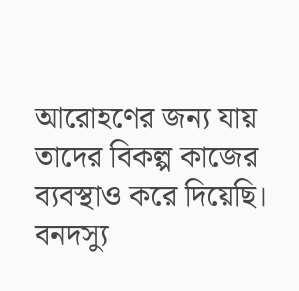আরোহণের জন্য যায় তাদের বিকল্প কাজের ব্যবস্থাও করে দিয়েছি। বনদস্যু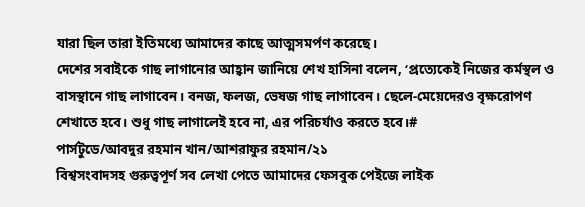যারা ছিল তারা ইতিমধ্যে আমাদের কাছে আত্মসমর্পণ করেছে।
দেশের সবাইকে গাছ লাগানোর আহ্বান জানিয়ে শেখ হাসিনা বলেন, ‘প্রত্যেকেই নিজের কর্মস্থল ও বাসস্থানে গাছ লাগাবেন। বনজ, ফলজ, ভেষজ গাছ লাগাবেন। ছেলে-মেয়েদেরও বৃক্ষরোপণ শেখাতে হবে। শুধু গাছ লাগালেই হবে না, এর পরিচর্যাও করতে হবে।#
পার্সটুডে/আবদুর রহমান খান/আশরাফুর রহমান/২১
বিশ্বসংবাদসহ গুরুত্বপূর্ণ সব লেখা পেতে আমাদের ফেসবুক পেইজে লাইক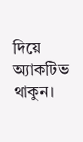দিয়ে অ্যাকটিভ থাকুন।